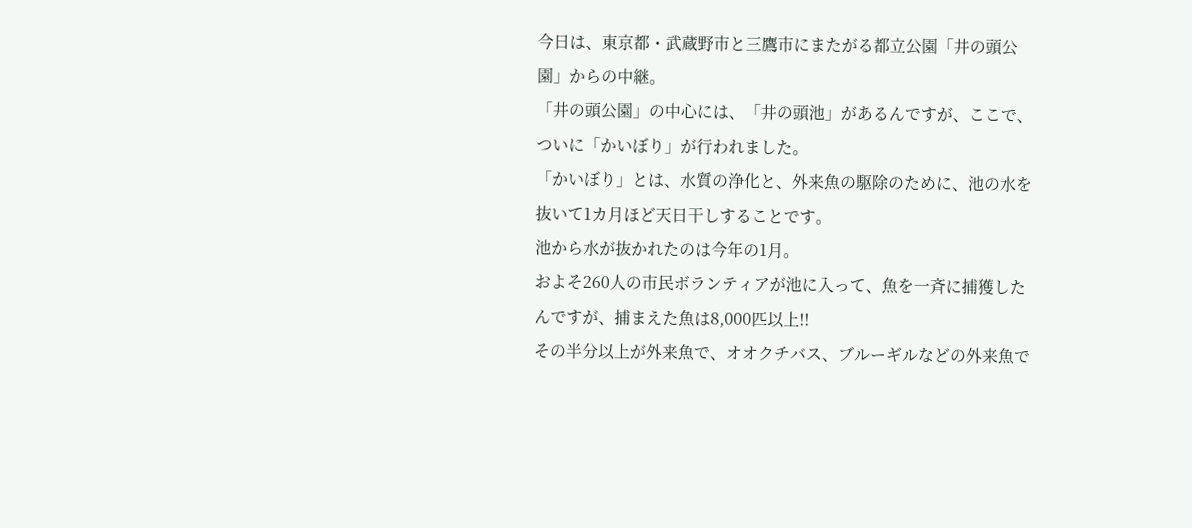今日は、東京都・武蔵野市と三鷹市にまたがる都立公園「井の頭公園」からの中継。
「井の頭公園」の中心には、「井の頭池」があるんですが、ここで、ついに「かいぼり」が行われました。
「かいぼり」とは、水質の浄化と、外来魚の駆除のために、池の水を抜いて1カ月ほど天日干しすることです。
池から水が抜かれたのは今年の1月。
およそ260人の市民ボランティアが池に入って、魚を一斉に捕獲したんですが、捕まえた魚は8,000匹以上!!
その半分以上が外来魚で、オオクチバス、ブルーギルなどの外来魚で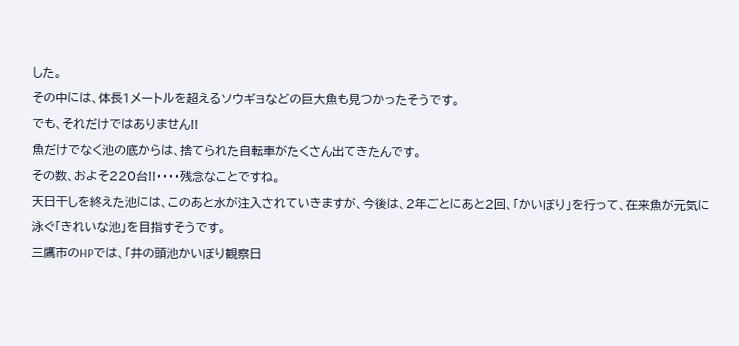した。
その中には、体長1メートルを超えるソウギョなどの巨大魚も見つかったそうです。
でも、それだけではありません!!
魚だけでなく池の底からは、捨てられた自転車がたくさん出てきたんです。
その数、およそ220台!!・・・・残念なことですね。
天日干しを終えた池には、このあと水が注入されていきますが、今後は、2年ごとにあと2回、「かいぼり」を行って、在来魚が元気に泳ぐ「きれいな池」を目指すそうです。
三鷹市のHPでは、「井の頭池かいぼり観察日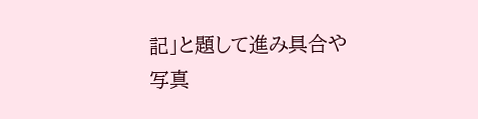記」と題して進み具合や写真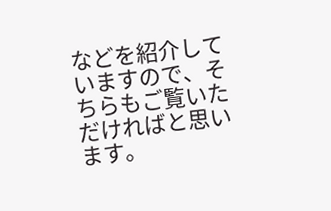などを紹介していますので、そちらもご覧いただければと思います。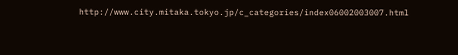http://www.city.mitaka.tokyo.jp/c_categories/index06002003007.html